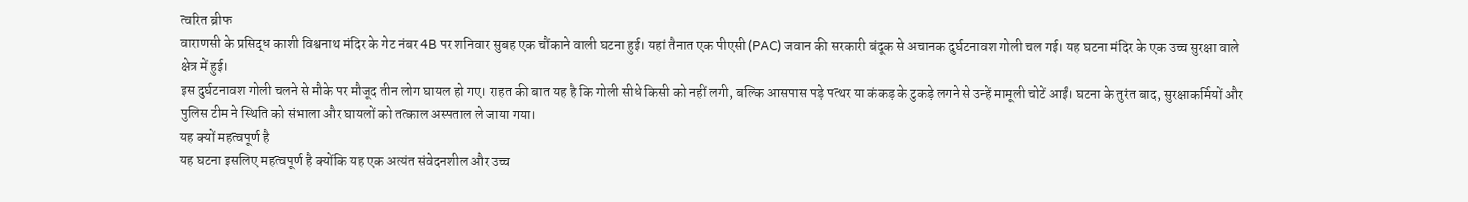त्वरित ब्रीफ
वाराणसी के प्रसिद्ध काशी विश्वनाथ मंदिर के गेट नंबर 4B पर शनिवार सुबह एक चौंकाने वाली घटना हुई। यहां तैनात एक पीएसी (PAC) जवान की सरकारी बंदूक से अचानक दुर्घटनावश गोली चल गई। यह घटना मंदिर के एक उच्च सुरक्षा वाले क्षेत्र में हुई।
इस दुर्घटनावश गोली चलने से मौके पर मौजूद तीन लोग घायल हो गए। राहत की बात यह है कि गोली सीधे किसी को नहीं लगी, बल्कि आसपास पड़े पत्थर या कंकड़ के टुकड़े लगने से उन्हें मामूली चोटें आईं। घटना के तुरंत बाद, सुरक्षाकर्मियों और पुलिस टीम ने स्थिति को संभाला और घायलों को तत्काल अस्पताल ले जाया गया।
यह क्यों महत्वपूर्ण है
यह घटना इसलिए महत्वपूर्ण है क्योंकि यह एक अत्यंत संवेदनशील और उच्च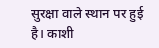सुरक्षा वाले स्थान पर हुई है। काशी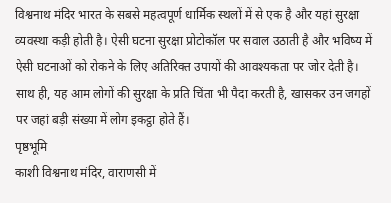विश्वनाथ मंदिर भारत के सबसे महत्वपूर्ण धार्मिक स्थलों में से एक है और यहां सुरक्षा व्यवस्था कड़ी होती है। ऐसी घटना सुरक्षा प्रोटोकॉल पर सवाल उठाती है और भविष्य में ऐसी घटनाओं को रोकने के लिए अतिरिक्त उपायों की आवश्यकता पर जोर देती है। साथ ही, यह आम लोगों की सुरक्षा के प्रति चिंता भी पैदा करती है, खासकर उन जगहों पर जहां बड़ी संख्या में लोग इकट्ठा होते हैं।
पृष्ठभूमि
काशी विश्वनाथ मंदिर, वाराणसी में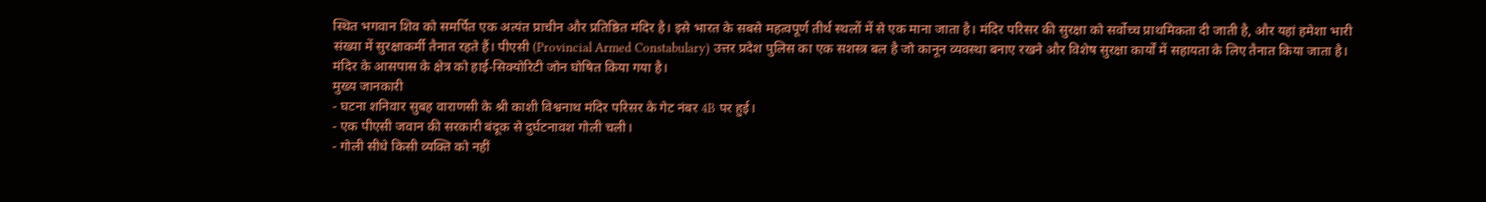स्थित भगवान शिव को समर्पित एक अत्यंत प्राचीन और प्रतिष्ठित मंदिर है। इसे भारत के सबसे महत्वपूर्ण तीर्थ स्थलों में से एक माना जाता है। मंदिर परिसर की सुरक्षा को सर्वोच्च प्राथमिकता दी जाती है, और यहां हमेशा भारी संख्या में सुरक्षाकर्मी तैनात रहते हैं। पीएसी (Provincial Armed Constabulary) उत्तर प्रदेश पुलिस का एक सशस्त्र बल है जो कानून व्यवस्था बनाए रखने और विशेष सुरक्षा कार्यों में सहायता के लिए तैनात किया जाता है। मंदिर के आसपास के क्षेत्र को हाई-सिक्योरिटी जोन घोषित किया गया है।
मुख्य जानकारी
- घटना शनिवार सुबह वाराणसी के श्री काशी विश्वनाथ मंदिर परिसर के गेट नंबर 4B पर हुई।
- एक पीएसी जवान की सरकारी बंदूक से दुर्घटनावश गोली चली।
- गोली सीधे किसी व्यक्ति को नहीं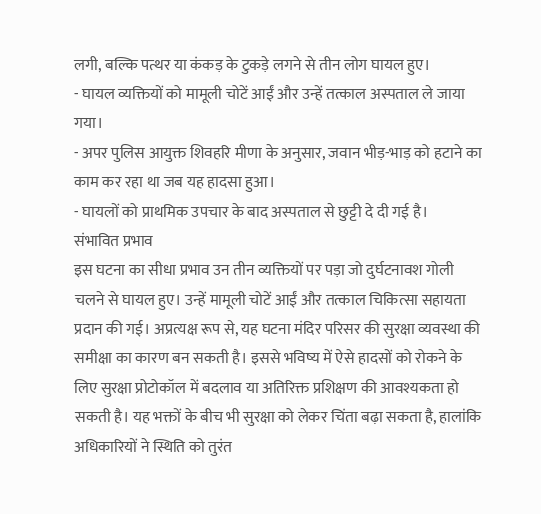लगी, बल्कि पत्थर या कंकड़ के टुकड़े लगने से तीन लोग घायल हुए।
- घायल व्यक्तियों को मामूली चोटें आईं और उन्हें तत्काल अस्पताल ले जाया गया।
- अपर पुलिस आयुक्त शिवहरि मीणा के अनुसार, जवान भीड़-भाड़ को हटाने का काम कर रहा था जब यह हादसा हुआ।
- घायलों को प्राथमिक उपचार के बाद अस्पताल से छुट्टी दे दी गई है।
संभावित प्रभाव
इस घटना का सीधा प्रभाव उन तीन व्यक्तियों पर पड़ा जो दुर्घटनावश गोली चलने से घायल हुए। उन्हें मामूली चोटें आईं और तत्काल चिकित्सा सहायता प्रदान की गई। अप्रत्यक्ष रूप से, यह घटना मंदिर परिसर की सुरक्षा व्यवस्था की समीक्षा का कारण बन सकती है। इससे भविष्य में ऐसे हादसों को रोकने के लिए सुरक्षा प्रोटोकॉल में बदलाव या अतिरिक्त प्रशिक्षण की आवश्यकता हो सकती है। यह भक्तों के बीच भी सुरक्षा को लेकर चिंता बढ़ा सकता है, हालांकि अधिकारियों ने स्थिति को तुरंत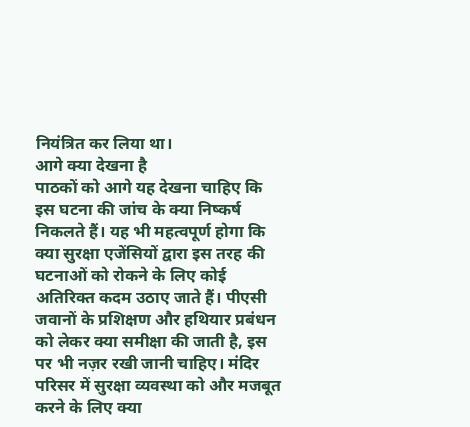नियंत्रित कर लिया था।
आगे क्या देखना है
पाठकों को आगे यह देखना चाहिए कि इस घटना की जांच के क्या निष्कर्ष निकलते हैं। यह भी महत्वपूर्ण होगा कि क्या सुरक्षा एजेंसियों द्वारा इस तरह की घटनाओं को रोकने के लिए कोई अतिरिक्त कदम उठाए जाते हैं। पीएसी जवानों के प्रशिक्षण और हथियार प्रबंधन को लेकर क्या समीक्षा की जाती है, इस पर भी नज़र रखी जानी चाहिए। मंदिर परिसर में सुरक्षा व्यवस्था को और मजबूत करने के लिए क्या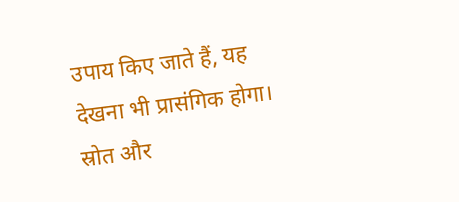उपाय किए जाते हैं, यह देखना भी प्रासंगिक होगा।
स्रोत और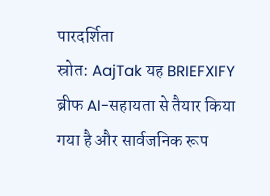पारदर्शिता
स्रोत: AajTak यह BRIEFXIFY ब्रीफ AI-सहायता से तैयार किया गया है और सार्वजनिक रूप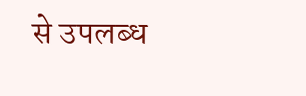से उपलब्ध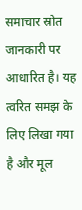समाचार स्रोत जानकारी पर आधारित है। यह त्वरित समझ के लिए लिखा गया है और मूल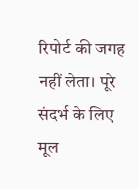रिपोर्ट की जगह नहीं लेता। पूरे संदर्भ के लिए मूल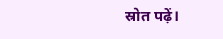स्रोत पढ़ें।